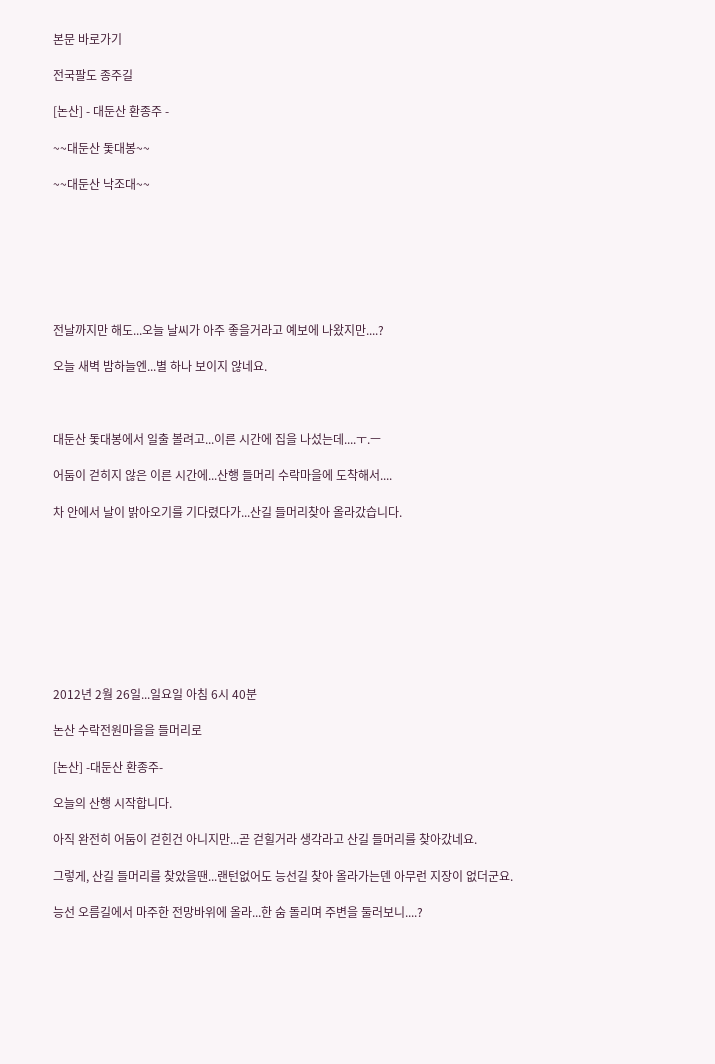본문 바로가기

전국팔도 종주길

[논산] - 대둔산 환종주 -

~~대둔산 돛대봉~~

~~대둔산 낙조대~~







전날까지만 해도...오늘 날씨가 아주 좋을거라고 예보에 나왔지만....?

오늘 새벽 밤하늘엔...별 하나 보이지 않네요.



대둔산 돛대봉에서 일출 볼려고...이른 시간에 집을 나섰는데....ㅜ.ㅡ

어둠이 걷히지 않은 이른 시간에...산행 들머리 수락마을에 도착해서....

차 안에서 날이 밝아오기를 기다렸다가...산길 들머리찾아 올라갔습니다.









2012년 2월 26일...일요일 아침 6시 40분

논산 수락전원마을을 들머리로

[논산] -대둔산 환종주-

오늘의 산행 시작합니다.

아직 완전히 어둠이 걷힌건 아니지만...곧 걷힐거라 생각라고 산길 들머리를 찾아갔네요.

그렇게, 산길 들머리를 찾았을땐...랜턴없어도 능선길 찾아 올라가는덴 아무런 지장이 없더군요.

능선 오름길에서 마주한 전망바위에 올라...한 숨 돌리며 주변을 둘러보니....?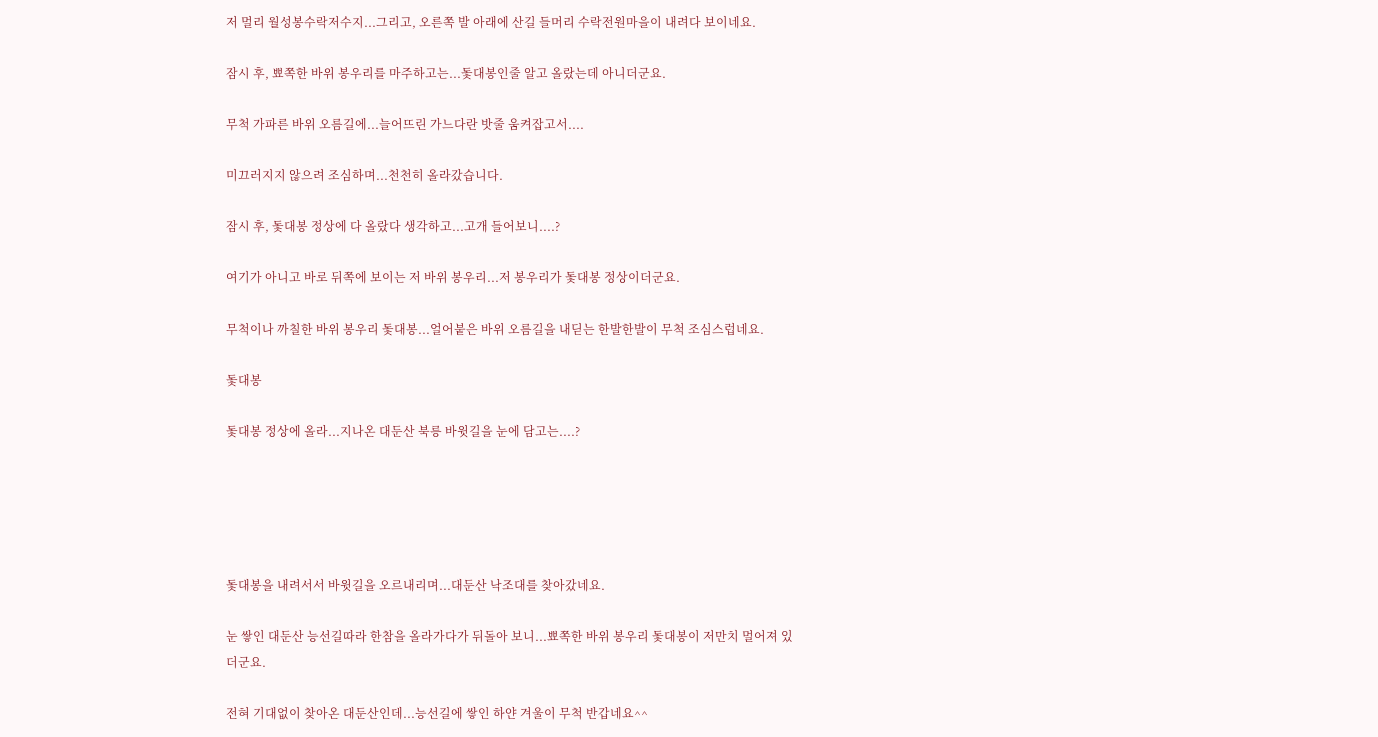저 멀리 월성봉수락저수지...그리고, 오른쪽 발 아래에 산길 들머리 수락전원마을이 내려다 보이네요.

잠시 후, 뾰쪽한 바위 봉우리를 마주하고는...돛대봉인줄 알고 올랐는데 아니더군요.

무척 가파른 바위 오름길에...늘어뜨린 가느다란 밧줄 움켜잡고서....

미끄러지지 않으려 조심하며...천천히 올라갔습니다.

잠시 후, 돛대봉 정상에 다 올랐다 생각하고...고개 들어보니....?

여기가 아니고 바로 뒤쪽에 보이는 저 바위 봉우리...저 봉우리가 돛대봉 정상이더군요.

무척이나 까칠한 바위 봉우리 돛대봉...얼어붙은 바위 오름길을 내딛는 한발한발이 무척 조심스럽네요.

돛대봉

돛대봉 정상에 올라...지나온 대둔산 북릉 바윗길을 눈에 담고는....?





돛대봉을 내려서서 바윗길을 오르내리며...대둔산 낙조대를 찾아갔네요.

눈 쌓인 대둔산 능선길따라 한참을 올라가다가 뒤돌아 보니...뾰쪽한 바위 봉우리 돛대봉이 저만치 멀어져 있더군요.

전혀 기대없이 찾아온 대둔산인데...능선길에 쌓인 하얀 겨울이 무척 반갑네요^^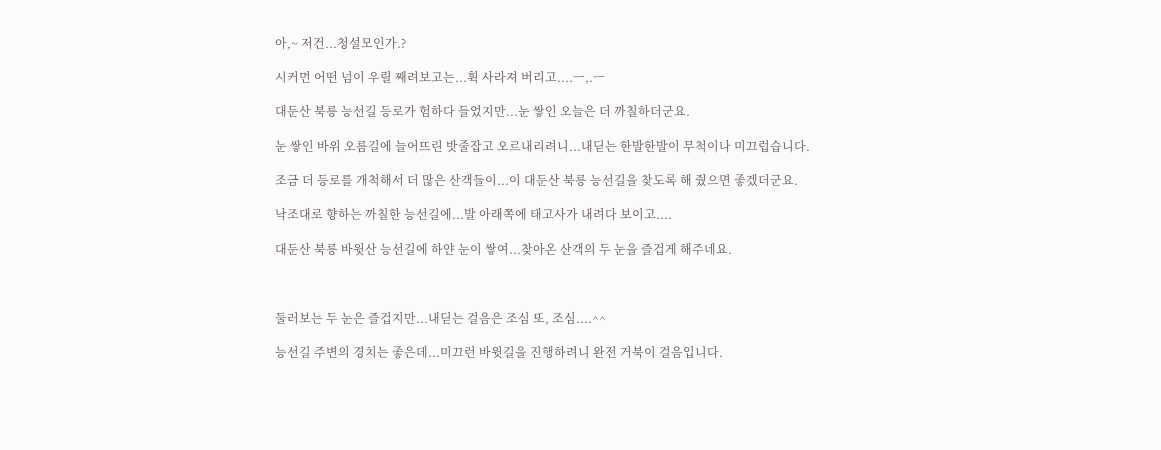아,~ 저건...청설모인가.?

시커먼 어떤 넘이 우릴 째려보고는...휙 사라져 버리고....ㅡ,.ㅡ

대둔산 북릉 능선길 등로가 험하다 들었지만...눈 쌓인 오늘은 더 까칠하더군요.

눈 쌓인 바위 오름길에 늘어뜨린 밧줄잡고 오르내리려니...내딛는 한발한발이 무척이나 미끄럽습니다.

조금 더 등로를 개척해서 더 많은 산객들이...이 대둔산 북릉 능선길을 찾도록 해 줬으면 좋겠더군요.

낙조대로 향하는 까칠한 능선길에...발 아래쪽에 태고사가 내려다 보이고....

대둔산 북릉 바윗산 능선길에 하얀 눈이 쌓여...찾아온 산객의 두 눈을 즐겁게 해주네요.



둘러보는 두 눈은 즐겁지만...내딛는 걸음은 조심 또, 조심....^^

능선길 주변의 경치는 좋은데...미끄런 바윗길을 진행하려니 완전 거북이 걸음입니다.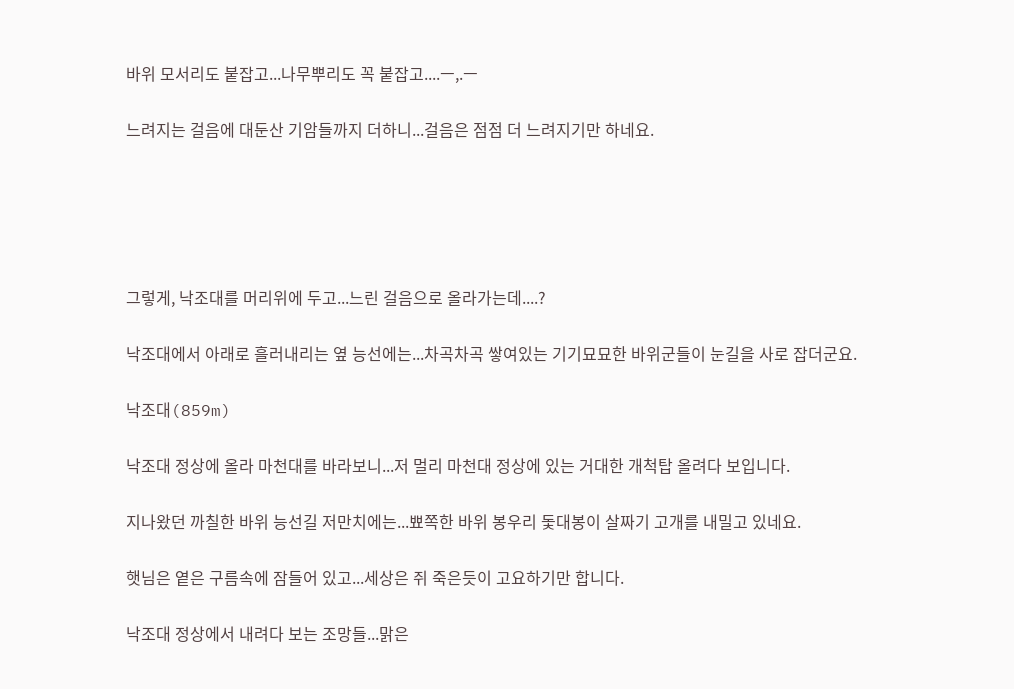바위 모서리도 붙잡고...나무뿌리도 꼭 붙잡고....ㅡ,.ㅡ

느려지는 걸음에 대둔산 기암들까지 더하니...걸음은 점점 더 느려지기만 하네요.





그렇게, 낙조대를 머리위에 두고...느린 걸음으로 올라가는데....?

낙조대에서 아래로 흘러내리는 옆 능선에는...차곡차곡 쌓여있는 기기묘묘한 바위군들이 눈길을 사로 잡더군요.

낙조대(859m)

낙조대 정상에 올라 마천대를 바라보니...저 멀리 마천대 정상에 있는 거대한 개척탑 올려다 보입니다.

지나왔던 까칠한 바위 능선길 저만치에는...뾰쪽한 바위 봉우리 돛대봉이 살짜기 고개를 내밀고 있네요.

햇님은 옅은 구름속에 잠들어 있고...세상은 쥐 죽은듯이 고요하기만 합니다.

낙조대 정상에서 내려다 보는 조망들...맑은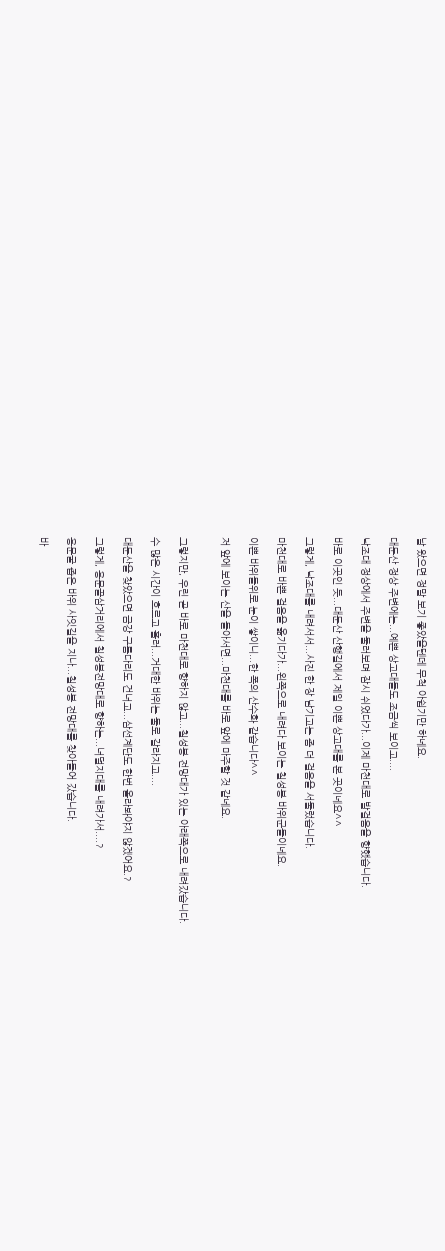날 왔으면 정말 보기 좋았을텐데 무척 아쉽기만 하네요.

대둔산 정상 주변에는...예쁜 상고대들도 조금씩 보이고....

낙조대 정상에서 주변을 둘러보며 잠시 쉬었다가...이제 마천대로 발걸음을 향했습니다.

바로 이곳인 듯...대둔산 산행길에서 제일 이쁜 상고대를 본 곳이네요^^

그렇게, 낙조대를 내려서서...사진 한 장 남기고는 좀 더 걸음을 서둘렀습니다.

마천대로 바쁜 걸음을 옮기다가...왼쪽으로 내려다 보이는 칠성봉 바위군들이네요.

이쁜 바위들위로 눈이 쌓이니...한 폭의 산수화 같습니다^^

저 앞에 보이는 산을 돌아서면...마천대를 바로 앞에 마주할 것 같네요.


그렇지만, 우린 곧 바로 마천대로 향하지 않고...칠성봉 전망대가 있는 아래쪽으로 내려갔습니다.

수 많은 시간이 흐르고 흘러...거대한 바위는 둘로 갈라지고....

대둔산을 찾았으면 금강 구름다리도 건너고...삼선계단도 한번 올라봐야지 않겠어요.?

그렇게, 용문골삼거리에서 칠성봉전망대로 향하는...너덜지대를 내려가서....?

용문굴 좁은 바위 사잇길을 지나...칠성봉 전망대를 찾아들어 갔습니다.

바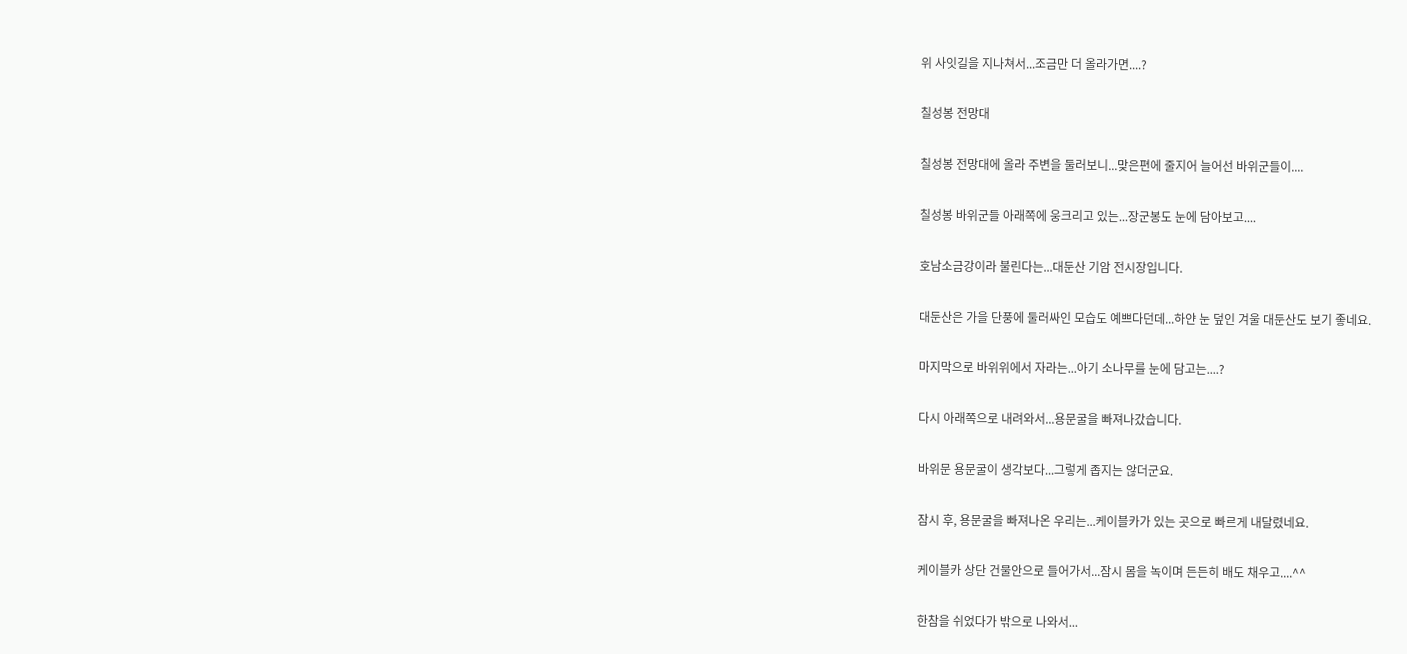위 사잇길을 지나쳐서...조금만 더 올라가면....?

칠성봉 전망대

칠성봉 전망대에 올라 주변을 둘러보니...맞은편에 줄지어 늘어선 바위군들이....

칠성봉 바위군들 아래쪽에 웅크리고 있는...장군봉도 눈에 담아보고....

호남소금강이라 불린다는...대둔산 기암 전시장입니다.

대둔산은 가을 단풍에 둘러싸인 모습도 예쁘다던데...하얀 눈 덮인 겨울 대둔산도 보기 좋네요.

마지막으로 바위위에서 자라는...아기 소나무를 눈에 담고는....?

다시 아래쪽으로 내려와서...용문굴을 빠져나갔습니다.

바위문 용문굴이 생각보다...그렇게 좁지는 않더군요.

잠시 후, 용문굴을 빠져나온 우리는...케이블카가 있는 곳으로 빠르게 내달렸네요.

케이블카 상단 건물안으로 들어가서...잠시 몸을 녹이며 든든히 배도 채우고....^^

한참을 쉬었다가 밖으로 나와서...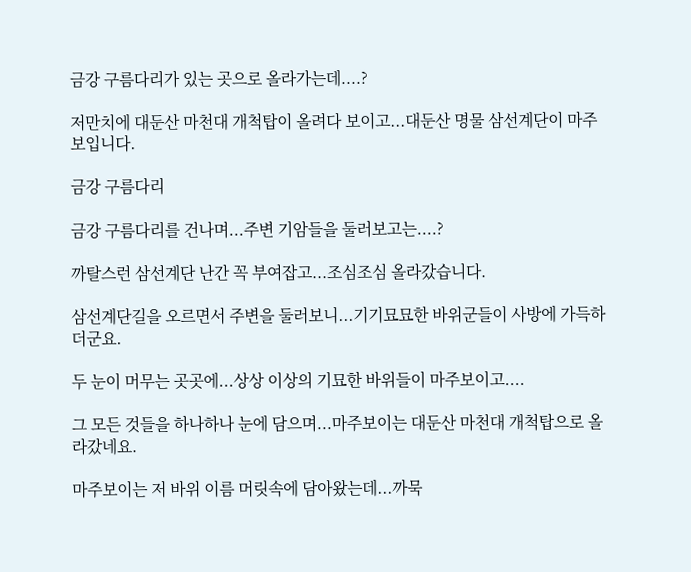금강 구름다리가 있는 곳으로 올라가는데....?

저만치에 대둔산 마천대 개척탑이 올려다 보이고...대둔산 명물 삼선계단이 마주 보입니다.

금강 구름다리

금강 구름다리를 건나며...주변 기암들을 둘러보고는....?

까탈스런 삼선계단 난간 꼭 부여잡고...조심조심 올라갔습니다.

삼선계단길을 오르면서 주변을 둘러보니...기기묘묘한 바위군들이 사방에 가득하더군요.

두 눈이 머무는 곳곳에...상상 이상의 기묘한 바위들이 마주보이고....

그 모든 것들을 하나하나 눈에 담으며...마주보이는 대둔산 마천대 개척탑으로 올라갔네요.

마주보이는 저 바위 이름 머릿속에 담아왔는데...까묵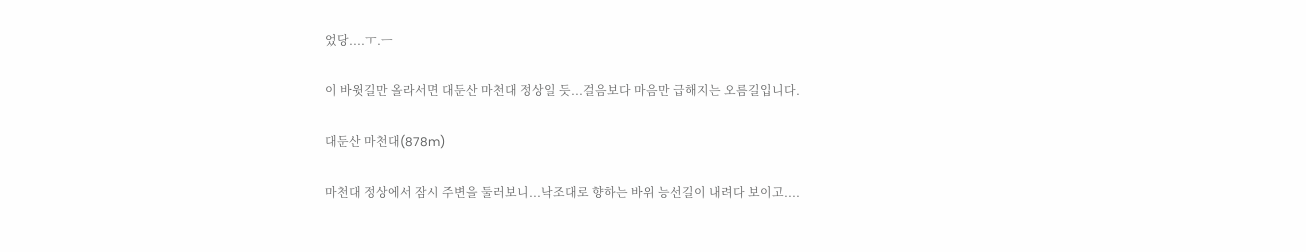었당....ㅜ.ㅡ

이 바윗길만 올라서면 대둔산 마천대 정상일 듯...걸음보다 마음만 급해지는 오름길입니다.

대둔산 마천대(878m)

마천대 정상에서 잠시 주변을 둘러보니...낙조대로 향하는 바위 능선길이 내려다 보이고....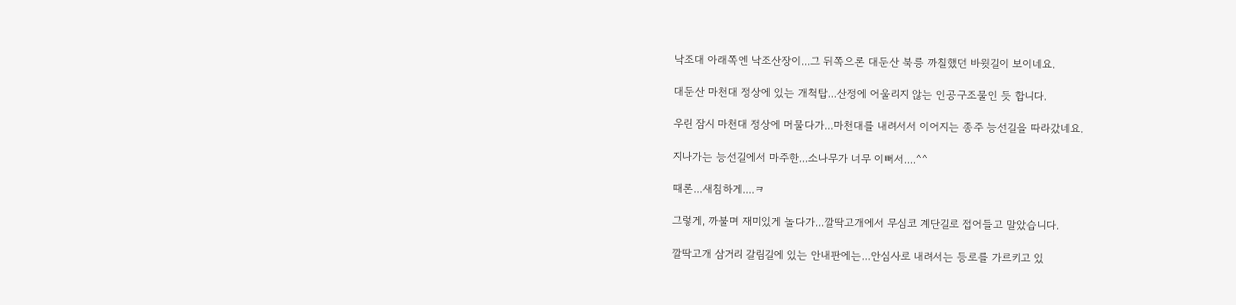낙조대 아래쪽엔 낙조산장이...그 뒤쪽으론 대둔산 북릉 까칠했던 바윗길이 보이네요.

대둔산 마천대 정상에 있는 개척탑...산정에 어울리지 않는 인공구조물인 듯 합니다.

우린 잠시 마천대 정상에 머물다가...마천대를 내려서서 이어지는 종주 능선길을 따라갔네요.

지나가는 능선길에서 마주한...소나무가 너무 이뻐서....^^

때론...새침하게....ㅋ

그렇게, 까불며 재미있게 놀다가...깔딱고개에서 무심코 계단길로 접어들고 말았습니다.

깔딱고개 삼거리 갈림길에 있는 안내판에는...안심사로 내려서는 등로를 가르키고 있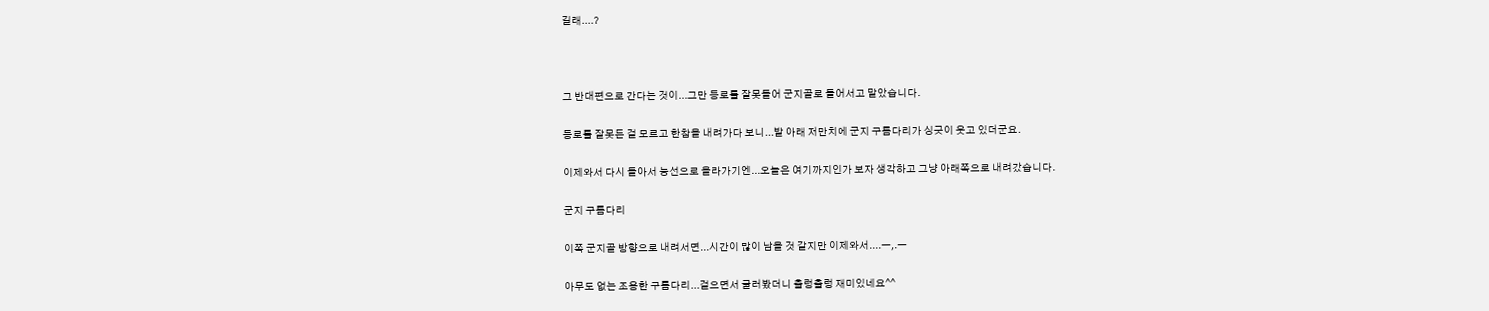길래....?



그 반대편으로 간다는 것이...그만 등로를 잘못들어 군지골로 들어서고 말았습니다.

등로를 잘못든 걸 모르고 한참을 내려가다 보니...발 아래 저만치에 군지 구름다리가 싱긋이 웃고 있더군요.

이제와서 다시 돌아서 능선으로 올라가기엔...오늘은 여기까지인가 보자 생각하고 그냥 아래쪽으로 내려갔습니다.

군지 구름다리

이쪽 군지골 방향으로 내려서면...시간이 많이 남을 것 같지만 이제와서....ㅡ,.ㅡ

아무도 없는 조용한 구름다리...걸으면서 굴러봤더니 출렁출렁 재미있네요^^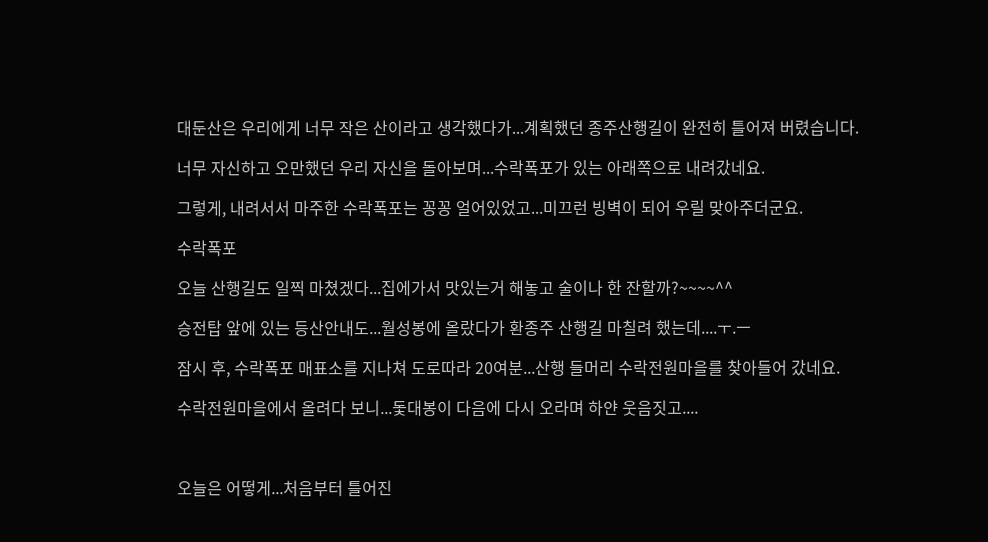대둔산은 우리에게 너무 작은 산이라고 생각했다가...계획했던 종주산행길이 완전히 틀어져 버렸습니다.

너무 자신하고 오만했던 우리 자신을 돌아보며...수락폭포가 있는 아래쪽으로 내려갔네요.

그렇게, 내려서서 마주한 수락폭포는 꽁꽁 얼어있었고...미끄런 빙벽이 되어 우릴 맞아주더군요.

수락폭포

오늘 산행길도 일찍 마쳤겠다...집에가서 맛있는거 해놓고 술이나 한 잔할까?~~~~^^

승전탑 앞에 있는 등산안내도...월성봉에 올랐다가 환종주 산행길 마칠려 했는데....ㅜ.ㅡ

잠시 후, 수락폭포 매표소를 지나쳐 도로따라 20여분...산행 들머리 수락전원마을를 찾아들어 갔네요.

수락전원마을에서 올려다 보니...돛대봉이 다음에 다시 오라며 하얀 웃음짓고....



오늘은 어떻게...처음부터 틀어진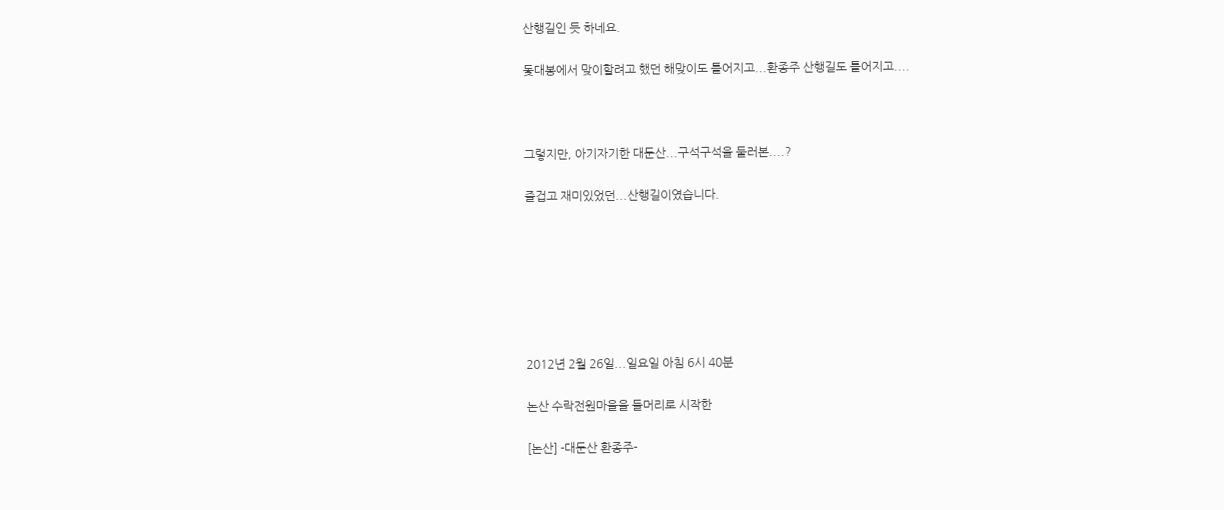산행길인 듯 하네요.

돛대봉에서 맞이할려고 했던 해맞이도 틀어지고...환종주 산행길도 틀어지고....



그렇지만, 아기자기한 대둔산...구석구석을 둘러본....?

즐겁고 재미있었던...산행길이였습니다.







2012년 2월 26일...일요일 아침 6시 40분

논산 수락전원마을을 들머리로 시작한

[논산] -대둔산 환종주-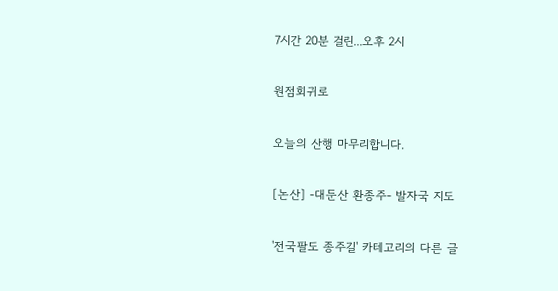7시간 20분 걸린...오후 2시

원점회귀로

오늘의 산행 마무리합니다.

[논산] -대둔산 환종주- 발자국 지도

'전국팔도 종주길' 카테고리의 다른 글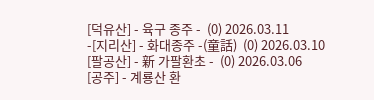[덕유산] - 육구 종주 -  (0) 2026.03.11
-[지리산] - 화대종주 -(童話)  (0) 2026.03.10
[팔공산] - 新 가팔환초 -  (0) 2026.03.06
[공주] - 계룡산 환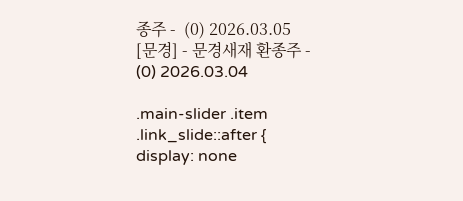종주 -  (0) 2026.03.05
[문경] - 문경새재 환종주 -  (0) 2026.03.04

.main-slider .item .link_slide::after { display: none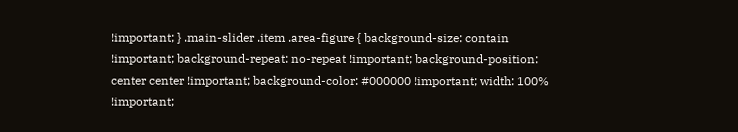!important; } .main-slider .item .area-figure { background-size: contain !important; background-repeat: no-repeat !important; background-position: center center !important; background-color: #000000 !important; width: 100% !important;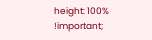height: 100% !important;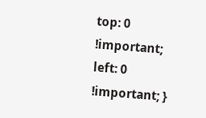top: 0 !important; left: 0 !important; }